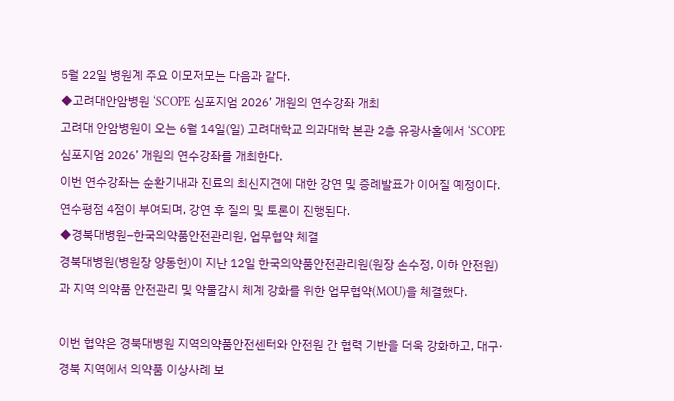5월 22일 병원계 주요 이모저모는 다음과 같다.
◆고려대안암병원 ‘SCOPE 심포지엄 2026’ 개원의 연수강좌 개최
고려대 안암병원이 오는 6월 14일(일) 고려대학교 의과대학 본관 2층 유광사홀에서 ‘SCOPE 심포지엄 2026’ 개원의 연수강좌를 개최한다.
이번 연수강좌는 순환기내과 진료의 최신지견에 대한 강연 및 증례발표가 이어질 예정이다.
연수평점 4점이 부여되며, 강연 후 질의 및 토론이 진행된다.
◆경북대병원–한국의약품안전관리원, 업무협약 체결
경북대병원(병원장 양동헌)이 지난 12일 한국의약품안전관리원(원장 손수정, 이하 안전원)과 지역 의약품 안전관리 및 약물감시 체계 강화를 위한 업무협약(MOU)을 체결했다.

이번 협약은 경북대병원 지역의약품안전센터와 안전원 간 협력 기반을 더욱 강화하고, 대구·경북 지역에서 의약품 이상사례 보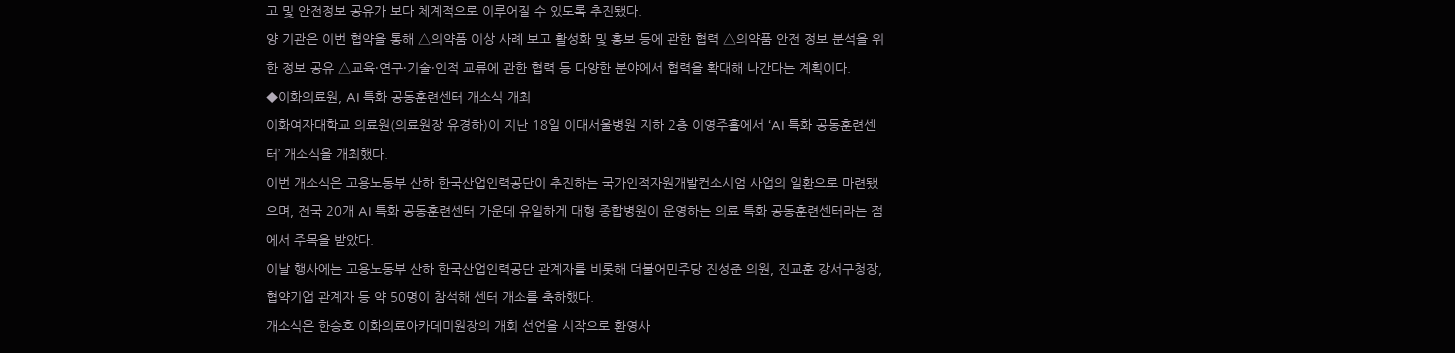고 및 안전정보 공유가 보다 체계적으로 이루어질 수 있도록 추진됐다.
양 기관은 이번 협약을 통해 △의약품 이상 사례 보고 활성화 및 홍보 등에 관한 협력 △의약품 안전 정보 분석을 위한 정보 공유 △교육·연구·기술·인적 교류에 관한 협력 등 다양한 분야에서 협력을 확대해 나간다는 계획이다.
◆이화의료원, AI 특화 공동훈련센터 개소식 개최
이화여자대학교 의료원(의료원장 유경하)이 지난 18일 이대서울병원 지하 2층 이영주홀에서 ‘AI 특화 공동훈련센터’ 개소식을 개최했다.
이번 개소식은 고용노동부 산하 한국산업인력공단이 추진하는 국가인적자원개발컨소시엄 사업의 일환으로 마련됐으며, 전국 20개 AI 특화 공동훈련센터 가운데 유일하게 대형 종합병원이 운영하는 의료 특화 공동훈련센터라는 점에서 주목을 받았다.
이날 행사에는 고용노동부 산하 한국산업인력공단 관계자를 비롯해 더불어민주당 진성준 의원, 진교훈 강서구청장, 협약기업 관계자 등 약 50명이 참석해 센터 개소를 축하했다.
개소식은 한승호 이화의료아카데미원장의 개회 선언을 시작으로 환영사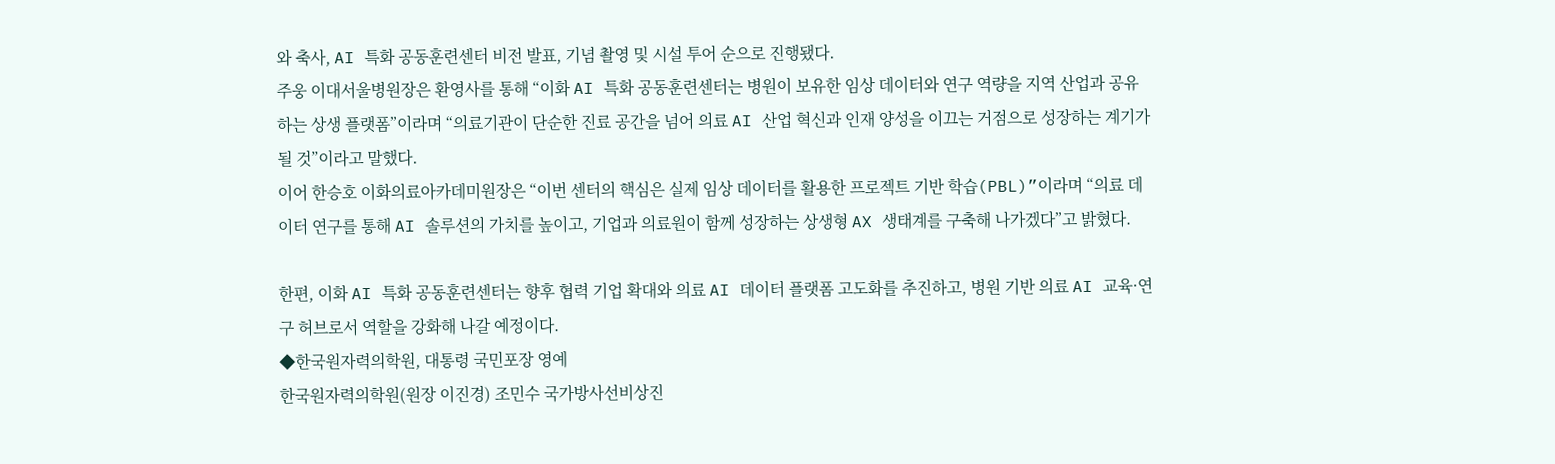와 축사, AI 특화 공동훈련센터 비전 발표, 기념 촬영 및 시설 투어 순으로 진행됐다.
주웅 이대서울병원장은 환영사를 통해 “이화 AI 특화 공동훈련센터는 병원이 보유한 임상 데이터와 연구 역량을 지역 산업과 공유하는 상생 플랫폼”이라며 “의료기관이 단순한 진료 공간을 넘어 의료 AI 산업 혁신과 인재 양성을 이끄는 거점으로 성장하는 계기가 될 것”이라고 말했다.
이어 한승호 이화의료아카데미원장은 “이번 센터의 핵심은 실제 임상 데이터를 활용한 프로젝트 기반 학습(PBL)”이라며 “의료 데이터 연구를 통해 AI 솔루션의 가치를 높이고, 기업과 의료원이 함께 성장하는 상생형 AX 생태계를 구축해 나가겠다”고 밝혔다.

한편, 이화 AI 특화 공동훈련센터는 향후 협력 기업 확대와 의료 AI 데이터 플랫폼 고도화를 추진하고, 병원 기반 의료 AI 교육·연구 허브로서 역할을 강화해 나갈 예정이다.
◆한국원자력의학원, 대통령 국민포장 영예
한국원자력의학원(원장 이진경) 조민수 국가방사선비상진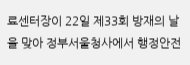료센터장이 22일 제33회 방재의 날을 맞아 정부서울청사에서 행정안전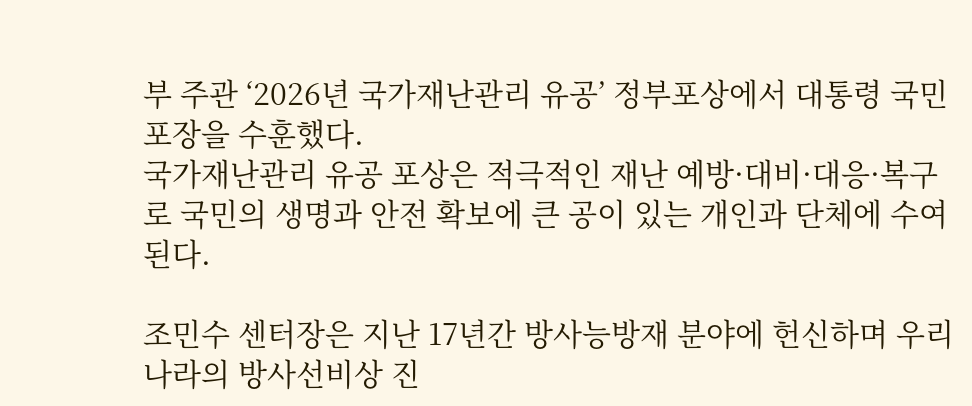부 주관 ‘2026년 국가재난관리 유공’ 정부포상에서 대통령 국민포장을 수훈했다.
국가재난관리 유공 포상은 적극적인 재난 예방·대비·대응·복구로 국민의 생명과 안전 확보에 큰 공이 있는 개인과 단체에 수여된다.

조민수 센터장은 지난 17년간 방사능방재 분야에 헌신하며 우리나라의 방사선비상 진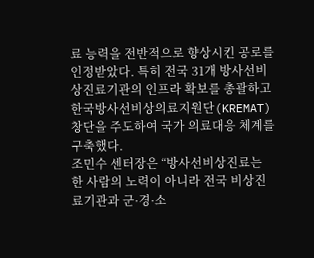료 능력을 전반적으로 향상시킨 공로를 인정받았다. 특히 전국 31개 방사선비상진료기관의 인프라 확보를 총괄하고 한국방사선비상의료지원단(KREMAT) 창단을 주도하여 국가 의료대응 체계를 구축했다.
조민수 센터장은 “방사선비상진료는 한 사람의 노력이 아니라 전국 비상진료기관과 군·경·소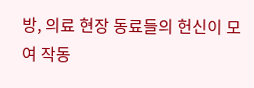방, 의료 현장 동료들의 헌신이 모여 작동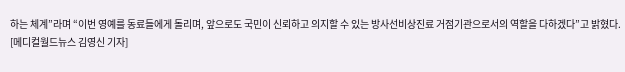하는 체계”라며 “이번 영예를 동료들에게 돌리며, 앞으로도 국민이 신뢰하고 의지할 수 있는 방사선비상진료 거점기관으로서의 역할을 다하겠다”고 밝혔다.
[메디컬월드뉴스 김영신 기자]